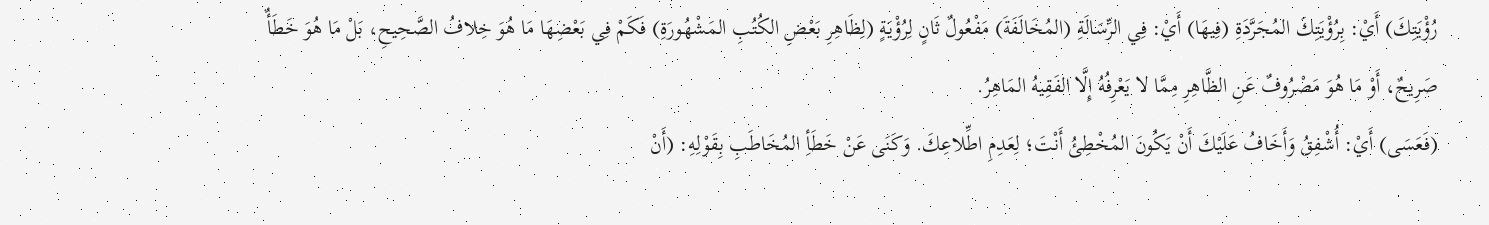رُؤْيَتِكَ) أَيْ: بِرُؤْيَتِكَ المُجَرَّدَةِ (فِيهَا) أَيْ: فِي الرِّسَالَةِ (المُخَالَفَةَ) مَفْعُولٌ ثَانٍ لِرُؤْيَةٍ (لِظَاهِرِ بَعْضِ الكُتُبِ المَشْهُورَةِ) فَكَمْ فِي بَعْضِهَا مَا هُوَ خِلافُ الصَّحِيحِ، بَلْ مَا هُوَ خَطَأٌ صَرِيحٌ، أَوْ مَا هُوَ مَصْرُوفٌ عَنِ الظَّاهِرِ مِمَّا لا يَعْرِفُهُ إِلَّا الفَقِيهُ المَاهِرُ.
(فَعَسَى) أَيْ: أُشْفِقُ وَأَخَافُ عَلَيْكَ أَنْ يَكُونَ المُخْطِئُ أَنْتَ؛ لِعَدِمِ اطِّلاعِكَ. وَكَنَى عَنْ خَطَأِ المُخَاطَبِ بِقَوْلِهِ: (أَنْ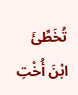تُخَطِّئَ ابْنَ أُخْتِ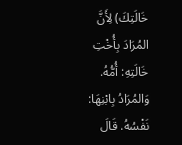خَالَتِكَ) لِأَنَّ المُرَادَ بِأُخْتِ خَالَتِهِ: أُمُّهُ. وَالمُرَادُ بِابْنِهَا: نَفْسُهُ. قَالَ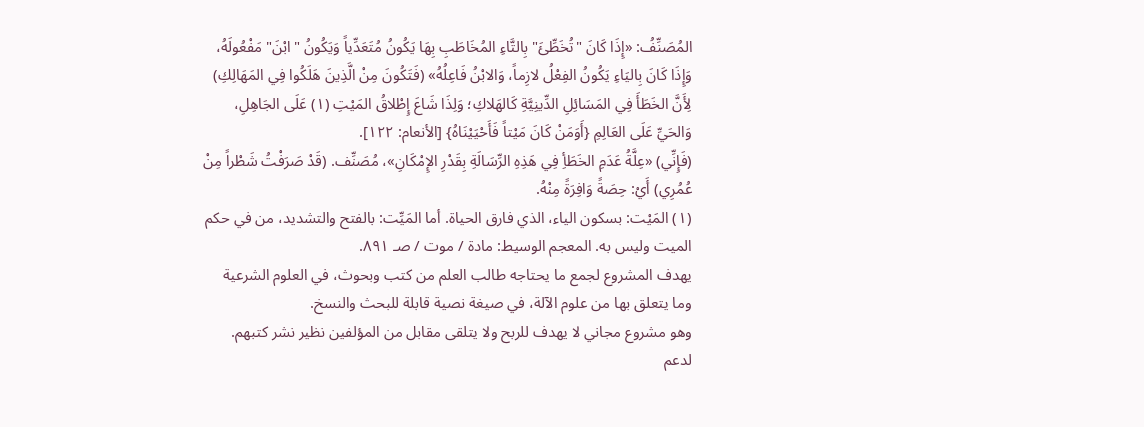المُصَنِّفُ: «إِذَا كَانَ "تُخَطِّئَ" بِالتَّاءِ المُخَاطَبِ بِهَا يَكُونُ مُتَعَدِّياً وَيَكُونُ "ابْنَ" مَفْعُولَهُ، وَإِذَا كَانَ بِاليَاءِ يَكُونُ الفِعْلُ لازِماً، وَالابْنُ فَاعِلُهُ» (فَتَكُونَ مِنْ الَّذِينَ هَلَكُوا فِي المَهَالِكِ) لِأَنَّ الخَطَأَ فِي المَسَائِلِ الدِّينِيَّةِ كَالهَلاكِ؛ وَلِذَا شَاعَ إِطْلاقُ المَيْتِ (١) عَلَى الجَاهِلِ، وَالحَيِّ عَلَى العَالِمِ {أَوَمَنْ كَانَ مَيْتاً فَأَحْيَيْنَاهُ} [الأنعام: ١٢٢].
(فَإِنِّي) «عِلَّةُ عَدَمِ الخَطَأِ فِي هَذِهِ الرِّسَالَةِ بِقَدْرِ الإِمْكَانِ»، مُصَنِّف. (قَدْ صَرَفْتُ شَطْراً مِنْ عُمُرِي) أَيْ: حِصَةً وَافِرَةً مِنْهُ.
(١) المَيْت: بسكون الياء، الذي فارق الحياة. أما المَيِّت: بالفتح والتشديد، من في حكم الميت وليس به. المعجم الوسيط: مادة / موت / صـ ٨٩١.
يهدف المشروع لجمع ما يحتاجه طالب العلم من كتب وبحوث، في العلوم الشرعية وما يتعلق بها من علوم الآلة، في صيغة نصية قابلة للبحث والنسخ.
وهو مشروع مجاني لا يهدف للربح ولا يتلقى مقابل من المؤلفين نظير نشر كتبهم.
لدعم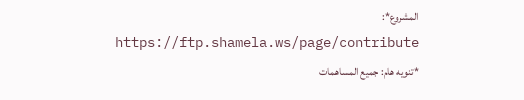المشروع*: https://ftp.shamela.ws/page/contribute
*تنويه هام: جميع المساهمات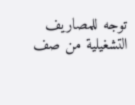توجه للمصاريف التشغيلية من صف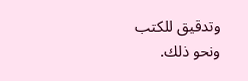وتدقيق للكتب ونحو ذلك.